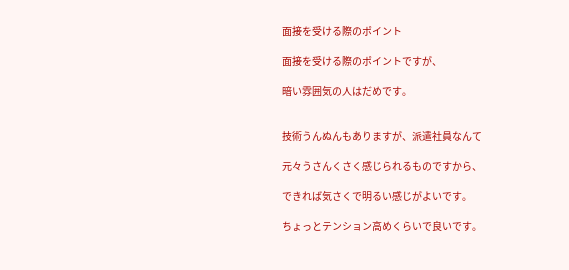面接を受ける際のポイント

面接を受ける際のポイントですが、

暗い雰囲気の人はだめです。


技術うんぬんもありますが、派遣社員なんて

元々うさんくさく感じられるものですから、

できれば気さくで明るい感じがよいです。

ちょっとテンション高めくらいで良いです。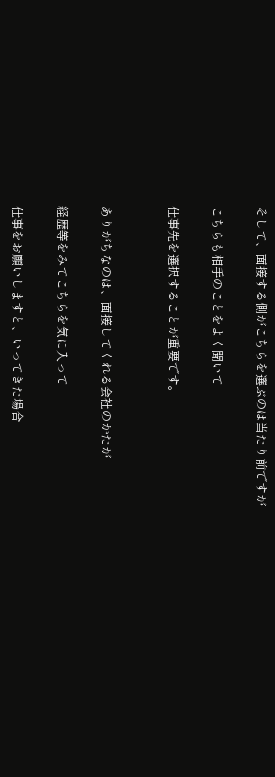そして、面接する側がこちらを選ぶのは当たり前ですが

こちらも相手のことをよく聞いて

仕事先を選択することが重要です。


ありがちなのは、面接してくれる会社のかたが

経歴等をみてこちらを気に入って

仕事をお願いしますと、いってきた場合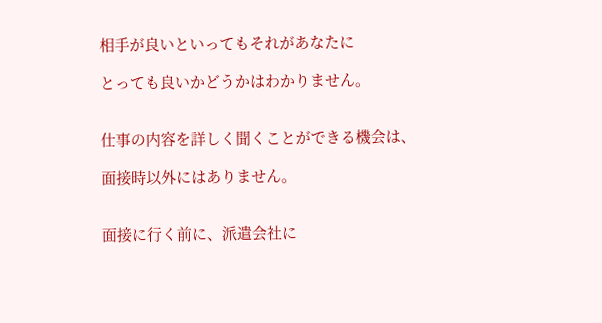相手が良いといってもそれがあなたに

とっても良いかどうかはわかりません。


仕事の内容を詳しく聞くことができる機会は、

面接時以外にはありません。


面接に行く前に、派遣会社に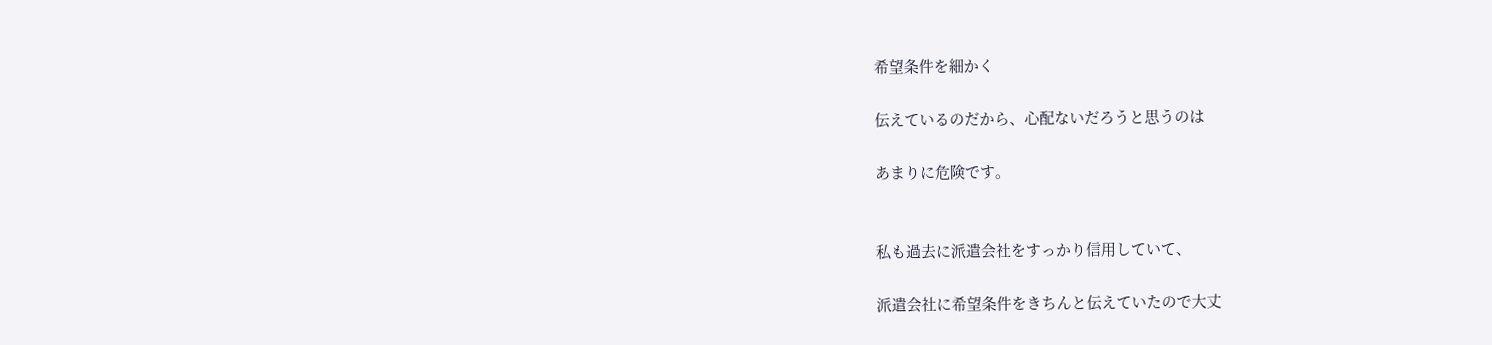希望条件を細かく

伝えているのだから、心配ないだろうと思うのは

あまりに危険です。


私も過去に派遣会社をすっかり信用していて、

派遣会社に希望条件をきちんと伝えていたので大丈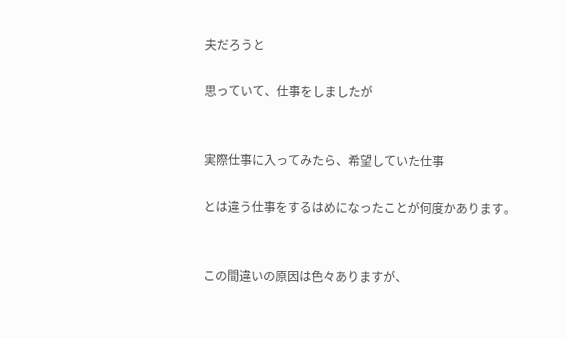夫だろうと

思っていて、仕事をしましたが


実際仕事に入ってみたら、希望していた仕事

とは違う仕事をするはめになったことが何度かあります。


この間違いの原因は色々ありますが、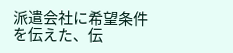派遣会社に希望条件を伝えた、伝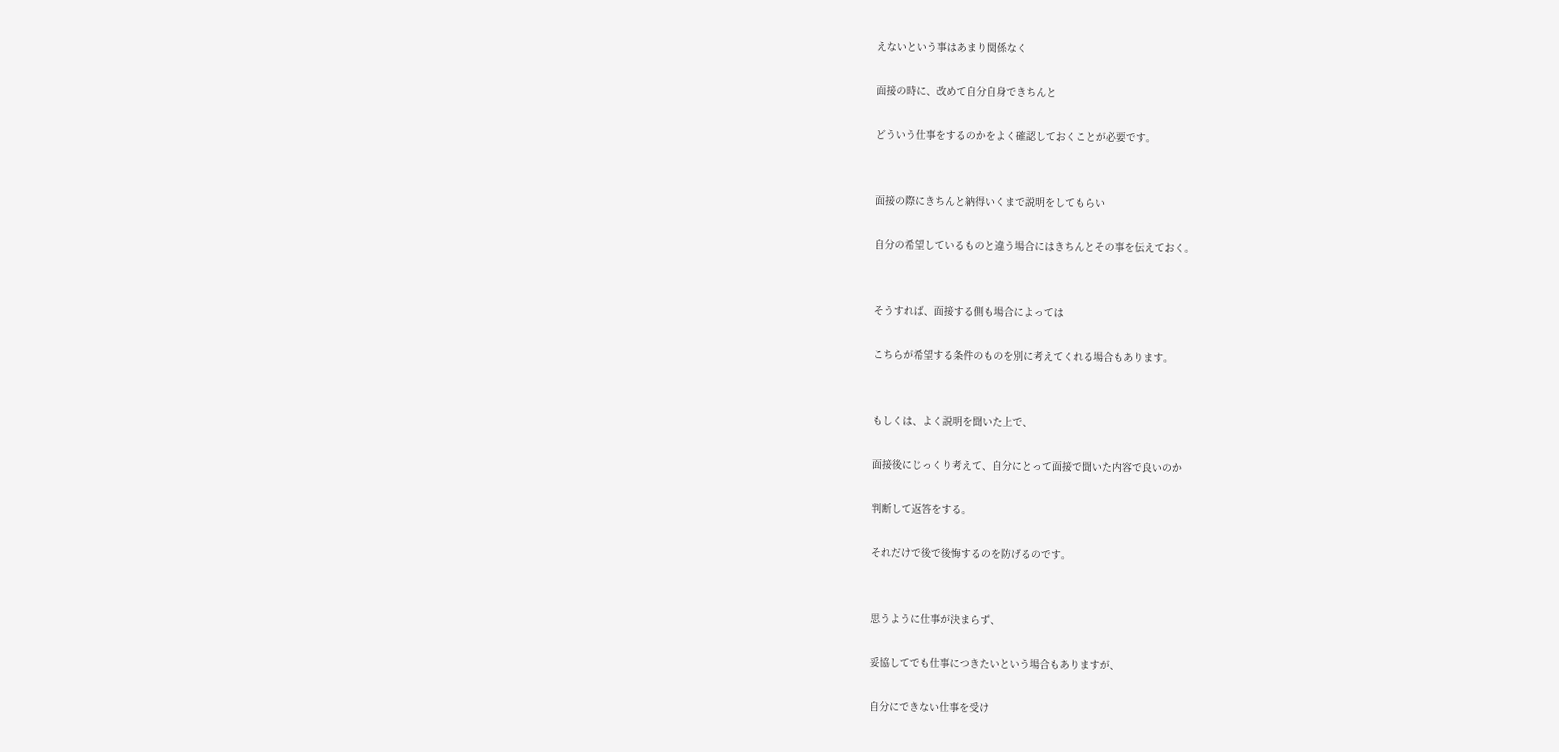えないという事はあまり関係なく

面接の時に、改めて自分自身できちんと

どういう仕事をするのかをよく確認しておくことが必要です。


面接の際にきちんと納得いくまで説明をしてもらい

自分の希望しているものと違う場合にはきちんとその事を伝えておく。


そうすれば、面接する側も場合によっては

こちらが希望する条件のものを別に考えてくれる場合もあります。


もしくは、よく説明を聞いた上で、

面接後にじっくり考えて、自分にとって面接で聞いた内容で良いのか

判断して返答をする。

それだけで後で後悔するのを防げるのです。


思うように仕事が決まらず、

妥協してでも仕事につきたいという場合もありますが、

自分にできない仕事を受け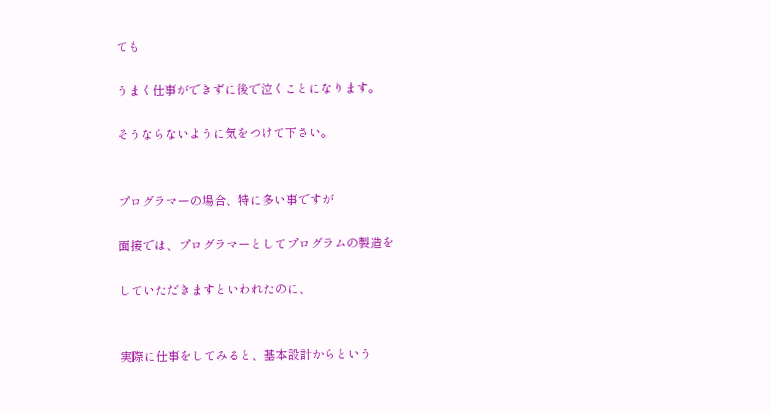ても

うまく仕事ができずに後で泣くことになります。

そうならないように気をつけて下さい。


プログラマーの場合、特に多い事ですが

面接では、プログラマーとしてプログラムの製造を

していただきますといわれたのに、


実際に仕事をしてみると、基本設計からという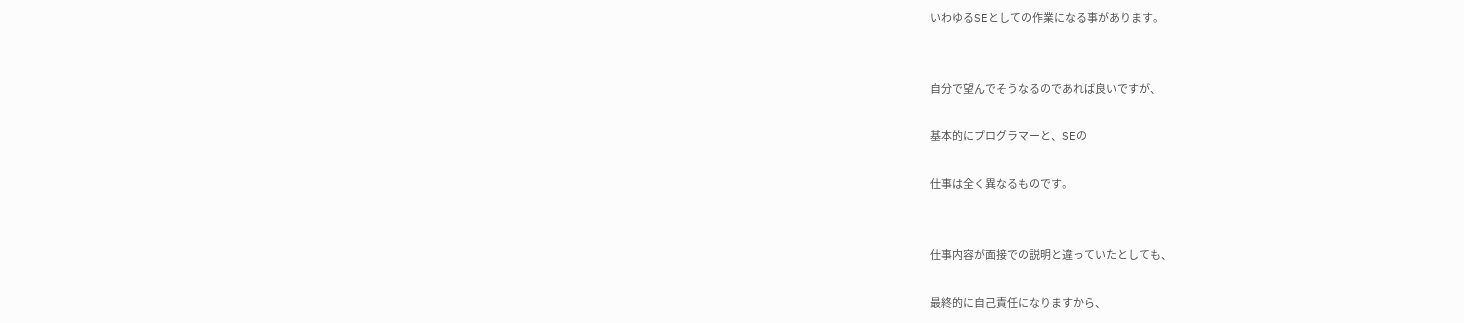いわゆるSEとしての作業になる事があります。


自分で望んでそうなるのであれば良いですが、

基本的にプログラマーと、SEの

仕事は全く異なるものです。


仕事内容が面接での説明と違っていたとしても、

最終的に自己責任になりますから、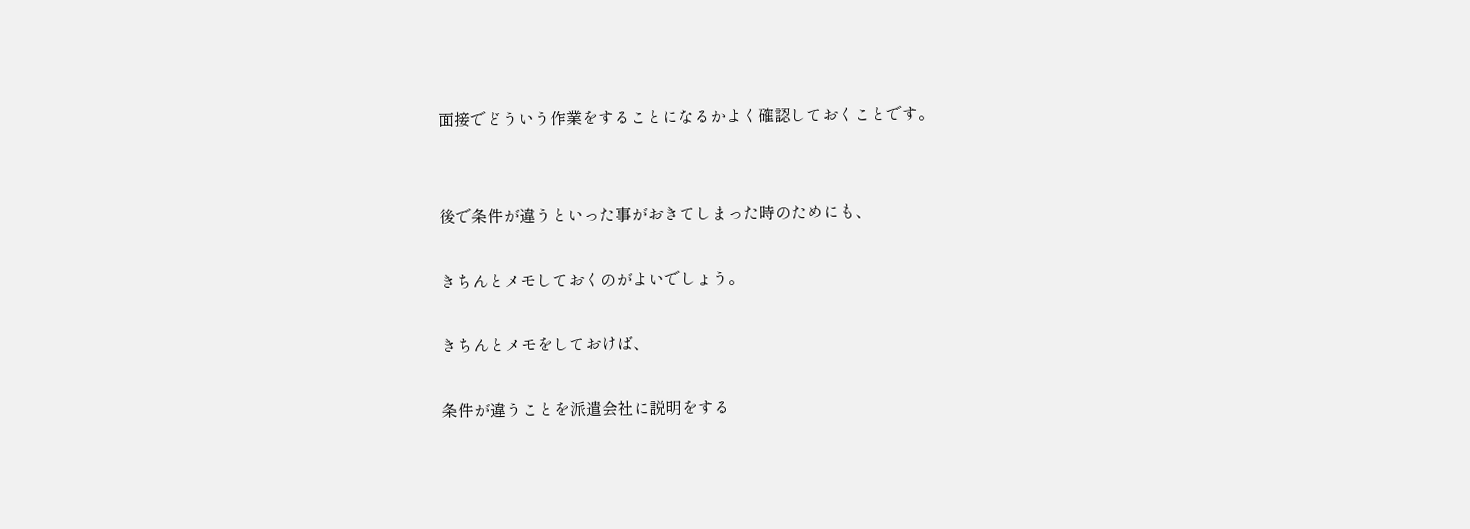面接でどういう作業をすることになるかよく確認しておくことです。


後で条件が違うといった事がおきてしまった時のためにも、

きちんとメモしておくのがよいでしょう。

きちんとメモをしておけば、

条件が違うことを派遣会社に説明をする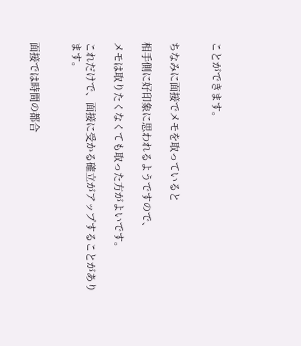ことができます。


ちなみに面接でメモを取っていると

相手側に好印象に思われるようですので、

メモは取りたくなくても取った方がよいです。

これだけで、面接に受かる確立がアップすることがあります。


面接では時間の都合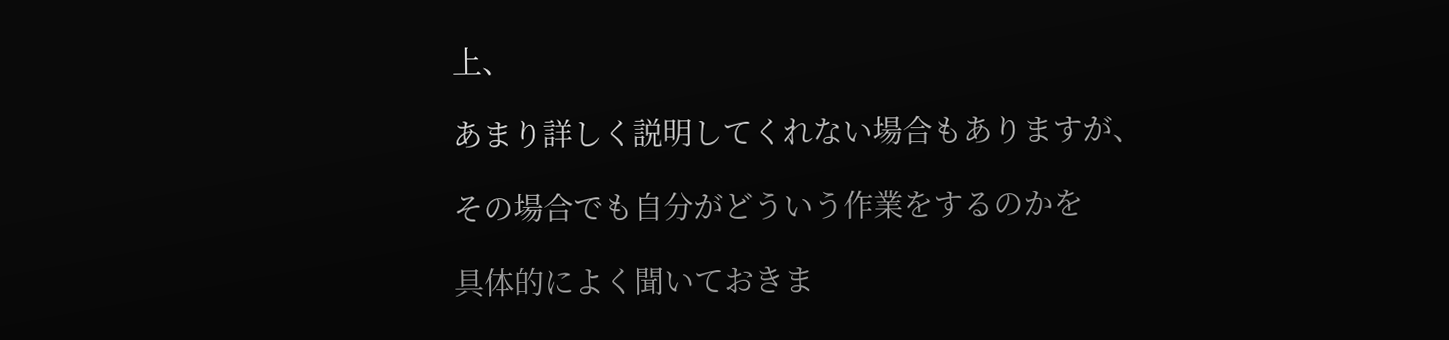上、

あまり詳しく説明してくれない場合もありますが、

その場合でも自分がどういう作業をするのかを

具体的によく聞いておきま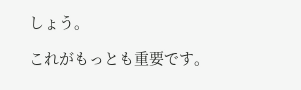しょう。

これがもっとも重要です。